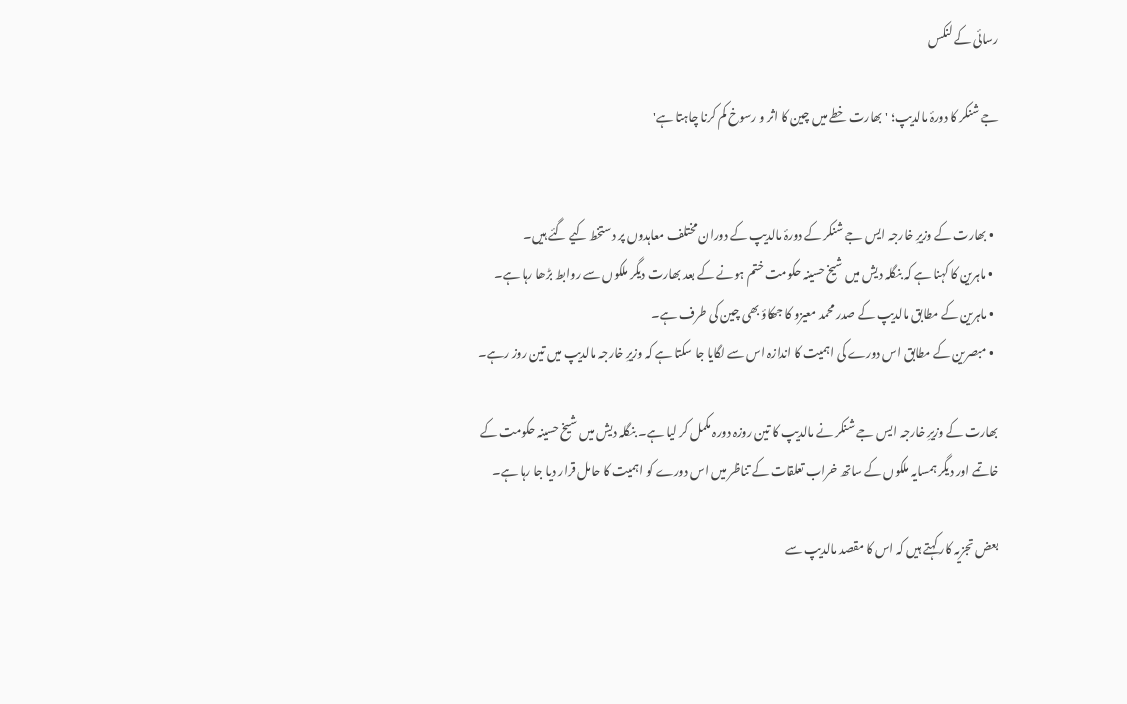رسائی کے لنکس

جے شنکر کا دورۂ مالدیپ؛ 'بھارت خطے میں چین کا اثر و رسوخ کم کرنا چاہتا ہے'


  • بھارت کے وزیرِ خارجہ ایس جے شنکر کے دورۂ مالدیپ کے دوران مختلف معاہدوں پر دستخط کیے گئے ہیں۔
  • ماہرین کا کہنا ہے کہ بنگلہ دیش میں شیخ حسینہ حکومت ختم ہونے کے بعد بھارت دیگر ملکوں سے روابط بڑھا رہا ہے۔
  • ماہرین کے مطابق مالدیپ کے صدر محمد معیزو کا جھکاؤ بھی چین کی طرف ہے۔
  • مبصرین کے مطابق اس دورے کی اہمیت کا اندازہ اس سے لگایا جا سکتا ہے کہ وزیرِ خارجہ مالدیپ میں تین روز رہے۔

بھارت کے وزیرِ خارجہ ایس جے شنکر نے مالدیپ کا تین روزہ دورہ مکمل کر لیا ہے۔ بنگلہ دیش میں شیخ حسینہ حکومت کے خاتمے اور دیگر ہمسایہ ملکوں کے ساتھ خراب تعلقات کے تناظر میں اس دورے کو اہمیت کا حامل قرار دیا جا رہا ہے۔

بعض تجزیہ کار کہتے ہیں کہ اس کا مقصد مالدیپ سے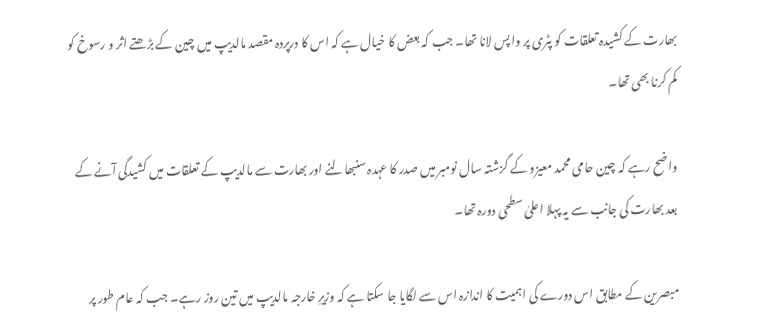بھارت کے کشیدہ تعلقات کو پٹری پر واپس لانا تھا۔ جب کہ بعض کا خیال ہے کہ اس کا درپردہ مقصد مالدیپ میں چین کے بڑھتے اثر و رسوخ کو کم کرنا بھی تھا۔

واضح رہے کہ چین حامی محمد معیزو کے گزشتہ سال نومبر میں صدر کا عہدہ سنبھالنے اور بھارت سے مالدیپ کے تعلقات میں کشیدگی آنے کے بعد بھارت کی جانب سے یہ پہلا اعلیٰ سطحی دورہ تھا۔

مبصرین کے مطابق اس دورے کی اہمیت کا اندازہ اس سے لگایا جا سکتا ہے کہ وزیرِ خارجہ مالدیپ میں تین روز رہے۔ جب کہ عام طور پر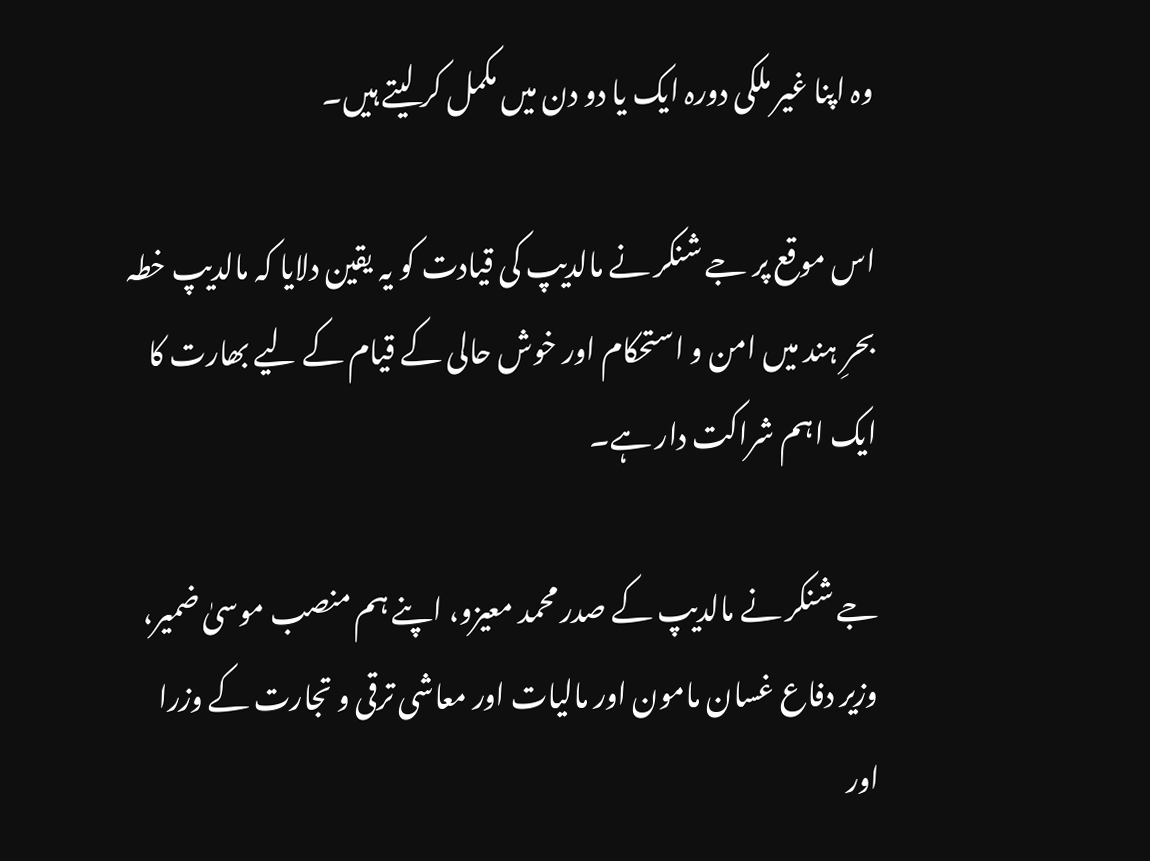وہ اپنا غیر ملکی دورہ ایک یا دو دن میں مکمل کر لیتے ہیں۔

اس موقع پر جے شنکر نے مالدیپ کی قیادت کو یہ یقین دلایا کہ مالدیپ خطہ بحرِ ہند میں امن و استحکام اور خوش حالی کے قیام کے لیے بھارت کا ایک اہم شراکت دار ہے۔

جے شنکر نے مالدیپ کے صدر محمد معیزو، اپنے ہم منصب موسیٰ ضمیر، وزیر دفاع غسان مامون اور مالیات اور معاشی ترقی و تجارت کے وزرا اور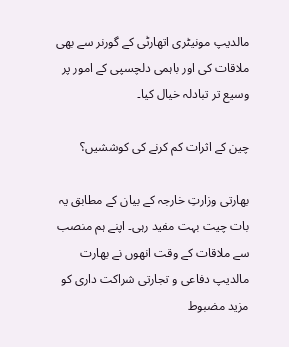مالدیپ مونیٹری اتھارٹی کے گورنر سے بھی ملاقات کی اور باہمی دلچسپی کے امور پر وسیع تر تبادلہ خیال کیا۔

چین کے اثرات کم کرنے کی کوششیں؟

بھارتی وزارتِ خارجہ کے بیان کے مطابق یہ بات چیت بہت مفید رہی۔ اپنے ہم منصب سے ملاقات کے وقت انھوں نے بھارت مالدیپ دفاعی و تجارتی شراکت داری کو مزید مضبوط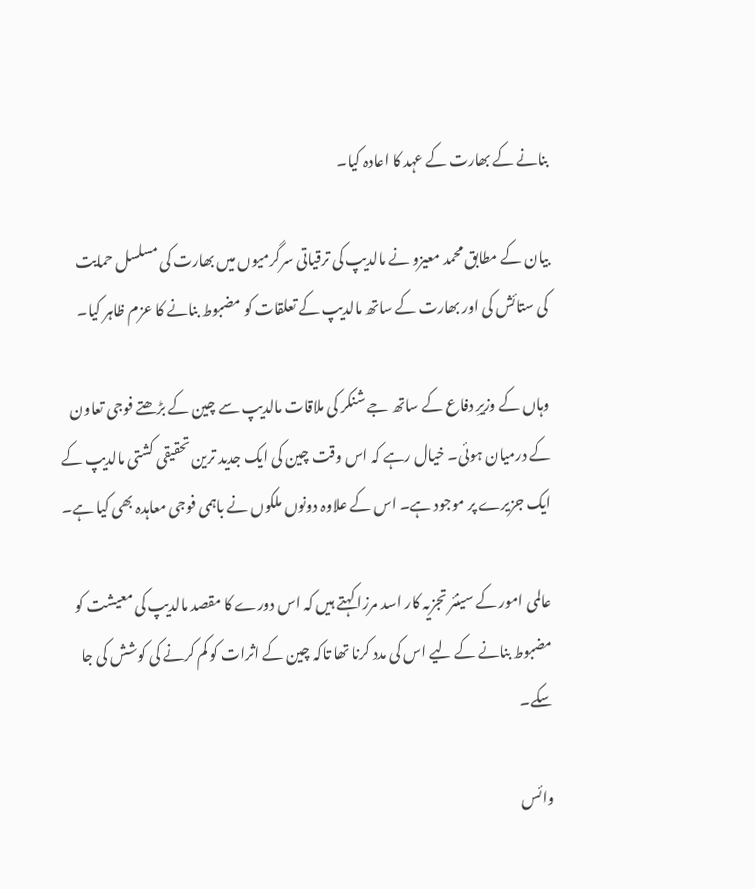بنانے کے بھارت کے عہد کا اعادہ کیا۔

بیان کے مطابق محمد معیزو نے مالدیپ کی ترقیاتی سرگرمیوں میں بھارت کی مسلسل حمایت کی ستائش کی اور بھارت کے ساتھ مالدیپ کے تعلقات کو مضبوط بنانے کا عزم ظاہر کیا۔

وہاں کے وزیرِ دفاع کے ساتھ جے شنکر کی ملاقات مالدیپ سے چین کے بڑھتے فوجی تعاون کے درمیان ہوئی۔ خیال رہے کہ اس وقت چین کی ایک جدید ترین تحقیقی کشتی مالدیپ کے ایک جزیرے پر موجود ہے۔ اس کے علاوہ دونوں ملکوں نے باہمی فوجی معاہدہ بھی کیا ہے۔

عالمی امور کے سینئر تجزیہ کار اسد مرزا کہتے ہیں کہ اس دورے کا مقصد مالدیپ کی معیشت کو مضبوط بنانے کے لیے اس کی مدد کرنا تھا تاکہ چین کے اثرات کو کم کرنے کی کوشش کی جا سکے۔

وائس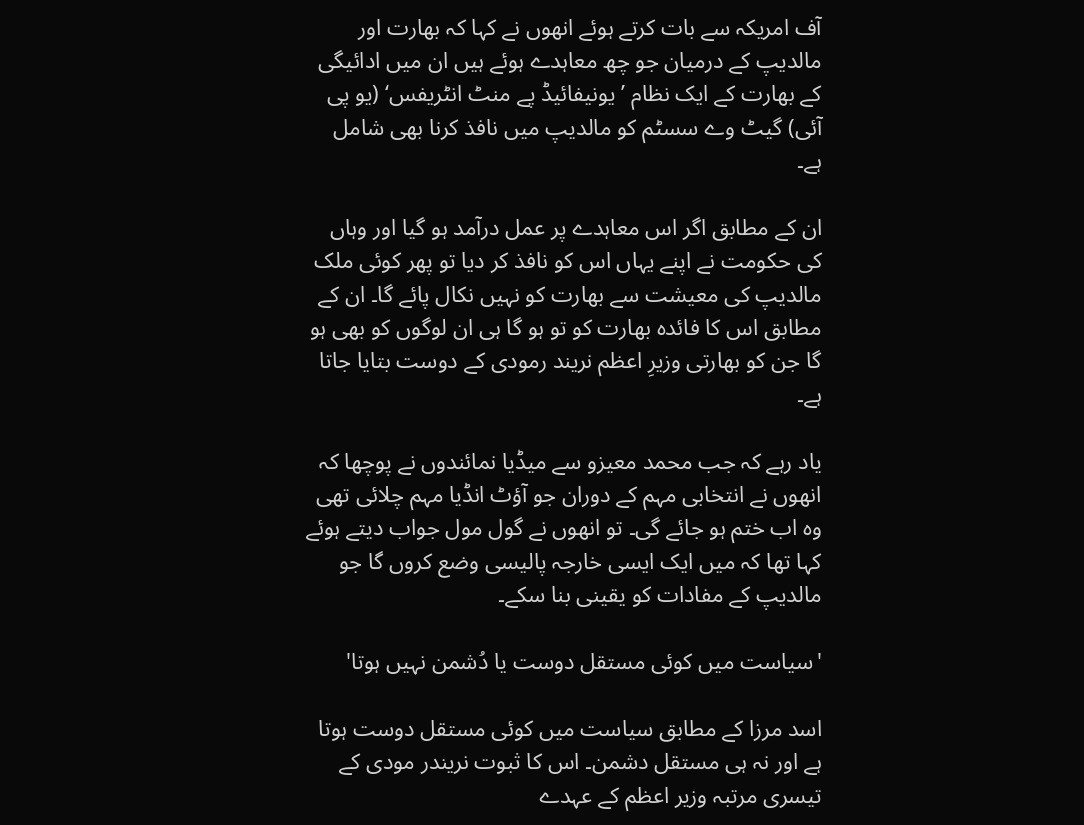آف امریکہ سے بات کرتے ہوئے انھوں نے کہا کہ بھارت اور مالدیپ کے درمیان جو چھ معاہدے ہوئے ہیں ان میں ادائیگی کے بھارت کے ایک نظام ’یونیفائیڈ پے منٹ انٹریفس‘ (یو پی آئی) گیٹ وے سسٹم کو مالدیپ میں نافذ کرنا بھی شامل ہے۔

ان کے مطابق اگر اس معاہدے پر عمل درآمد ہو گیا اور وہاں کی حکومت نے اپنے یہاں اس کو نافذ کر دیا تو پھر کوئی ملک مالدیپ کی معیشت سے بھارت کو نہیں نکال پائے گا۔ ان کے مطابق اس کا فائدہ بھارت کو تو ہو گا ہی ان لوگوں کو بھی ہو گا جن کو بھارتی وزیرِ اعظم نریند رمودی کے دوست بتایا جاتا ہے۔

یاد رہے کہ جب محمد معیزو سے میڈیا نمائندوں نے پوچھا کہ انھوں نے انتخابی مہم کے دوران جو آؤٹ انڈیا مہم چلائی تھی وہ اب ختم ہو جائے گی۔ تو انھوں نے گول مول جواب دیتے ہوئے کہا تھا کہ میں ایک ایسی خارجہ پالیسی وضع کروں گا جو مالدیپ کے مفادات کو یقینی بنا سکے۔

'سیاست میں کوئی مستقل دوست یا دُشمن نہیں ہوتا'

اسد مرزا کے مطابق سیاست میں کوئی مستقل دوست ہوتا ہے اور نہ ہی مستقل دشمن۔ اس کا ثبوت نریندر مودی کے تیسری مرتبہ وزیر اعظم کے عہدے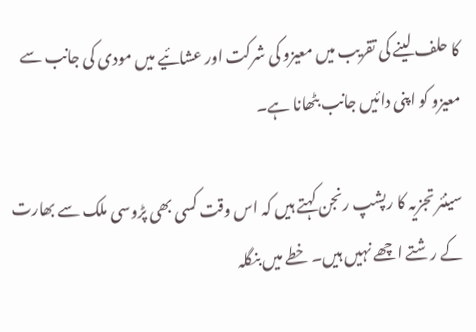کا حلف لینے کی تقریب میں معیزو کی شرکت اور عشائیے میں مودی کی جانب سے معیزو کو اپنی دائیں جانب بٹھانا ہے۔

سینئر تجزیہ کا رپشپ رنجن کہتے ہیں کہ اس وقت کسی بھی پڑوسی ملک سے بھارت کے رشتے اچھے نہیں ہیں۔ خطے میں بنگلہ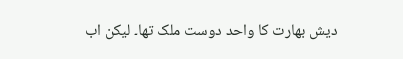دیش بھارت کا واحد دوست ملک تھا۔ لیکن اب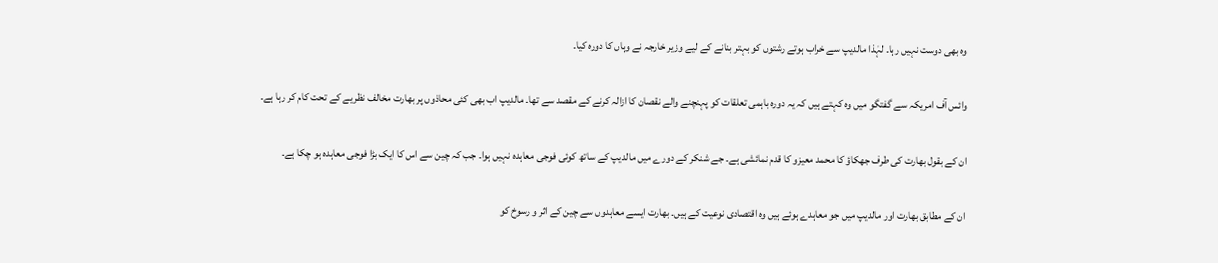وہ بھی دوست نہیں رہا۔ لہٰذا مالدیپ سے خراب ہوتے رشتوں کو بہتر بنانے کے لیے وزیر خارجہ نے وہاں کا دورہ کیا۔

وائس آف امریکہ سے گفتگو میں وہ کہتے ہیں کہ یہ دورہ باہمی تعلقات کو پہنچنے والے نقصان کا ازالہ کرنے کے مقصد سے تھا۔ مالدیپ اب بھی کئی محاذوں پر بھارت مخالف نظریے کے تحت کام کر رہا ہے۔

ان کے بقول بھارت کی طرف جھکاؤ کا محمد معیزو کا قدم نمائشی ہے۔ جے شنکر کے دورے میں مالدیپ کے ساتھ کوئی فوجی معاہدہ نہیں ہوا۔ جب کہ چین سے اس کا ایک بڑا فوجی معاہدہ ہو چکا ہے۔

ان کے مطابق بھارت اور مالدیپ میں جو معاہدے ہوئے ہیں وہ اقتصادی نوعیت کے ہیں۔ بھارت ایسے معاہدوں سے چین کے اثر و رسوخ کو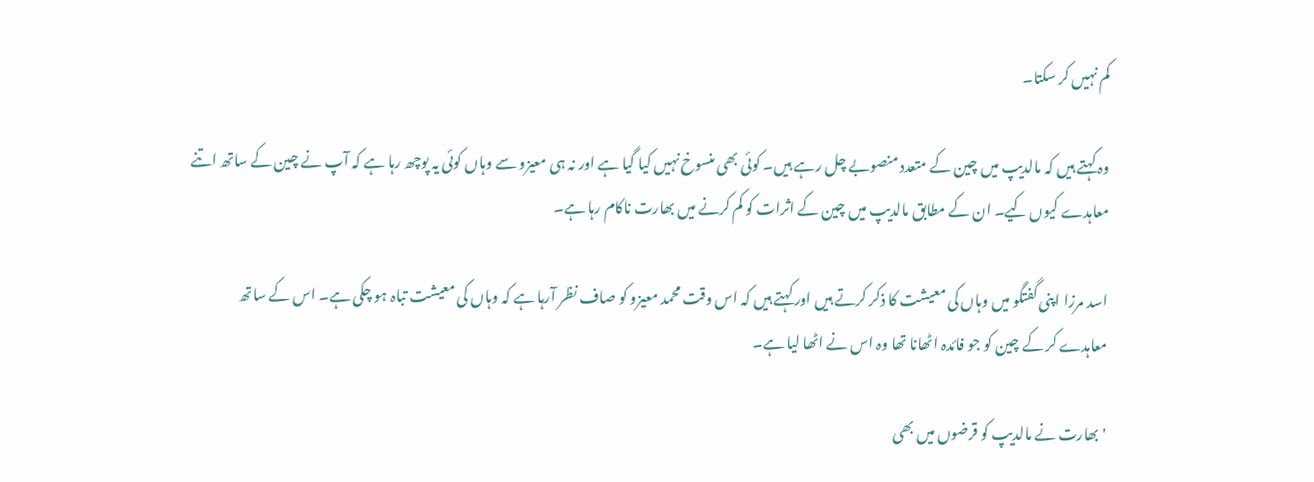کم نہیں کر سکتا۔

وہ کہتے ہیں کہ مالدیپ میں چین کے متعدد منصوبے چل رہے ہیں۔ کوئی بھی منسوخ نہیں کیا گیا ہے اور نہ ہی معیزو سے وہاں کوئی یہ پوچھ رہا ہے کہ آپ نے چین کے ساتھ اتنے معاہدے کیوں کیے۔ ان کے مطابق مالدیپ میں چین کے اثرات کو کم کرنے میں بھارت ناکام رہا ہے۔

اسد مرزا اپنی گفتگو میں وہاں کی معیشت کا ذکر کرتے ہیں اور کہتے ہیں کہ اس وقت محمد معیزو کو صاف نظر آرہا ہے کہ وہاں کی معیشت تباہ ہو چکی ہے۔ اس کے ساتھ معاہدے کر کے چین کو جو فائدہ اٹھانا تھا وہ اس نے اٹھا لیا ہے۔

'بھارت نے مالدیپ کو قرضوں میں بھی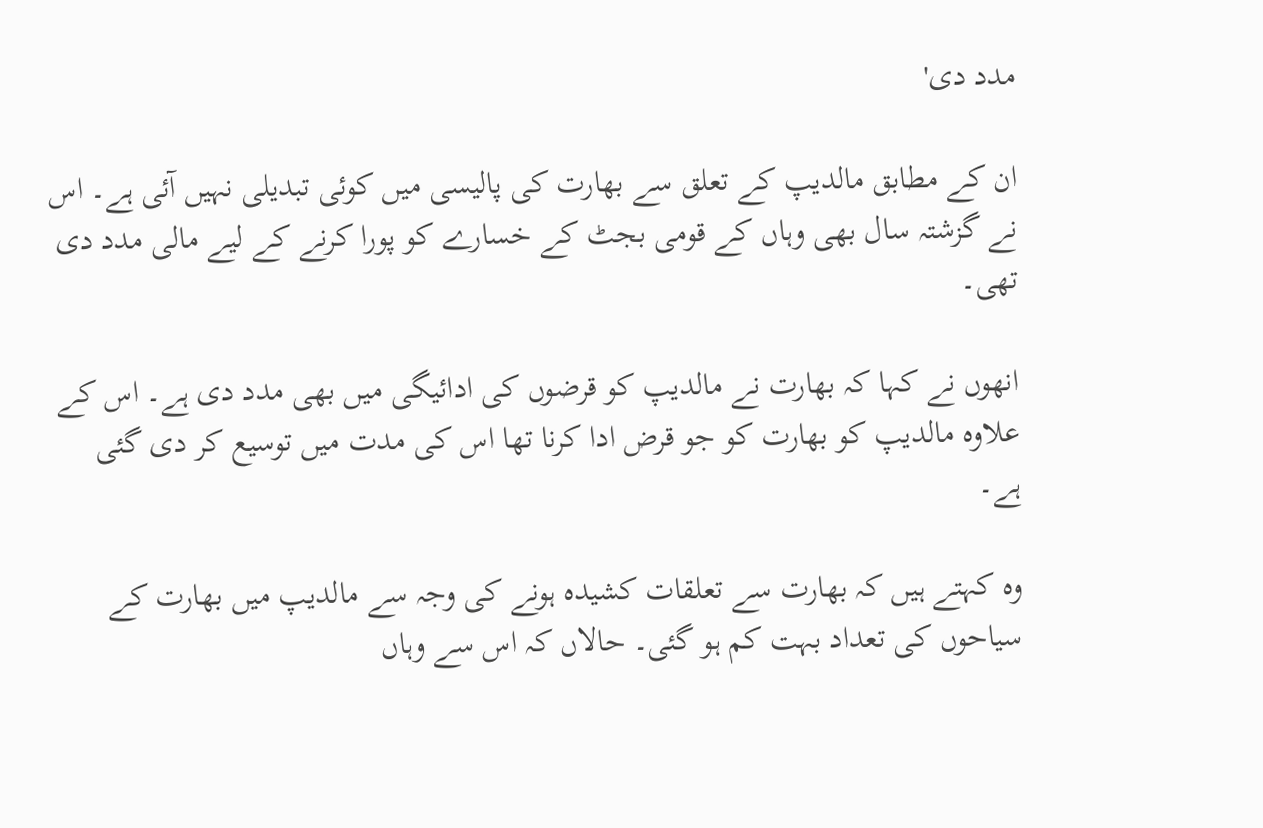مدد دی'

ان کے مطابق مالدیپ کے تعلق سے بھارت کی پالیسی میں کوئی تبدیلی نہیں آئی ہے۔ اس نے گزشتہ سال بھی وہاں کے قومی بجٹ کے خسارے کو پورا کرنے کے لیے مالی مدد دی تھی۔

انھوں نے کہا کہ بھارت نے مالدیپ کو قرضوں کی ادائیگی میں بھی مدد دی ہے۔ اس کے علاوہ مالدیپ کو بھارت کو جو قرض ادا کرنا تھا اس کی مدت میں توسیع کر دی گئی ہے۔

وہ کہتے ہیں کہ بھارت سے تعلقات کشیدہ ہونے کی وجہ سے مالدیپ میں بھارت کے سیاحوں کی تعداد بہت کم ہو گئی۔ حالاں کہ اس سے وہاں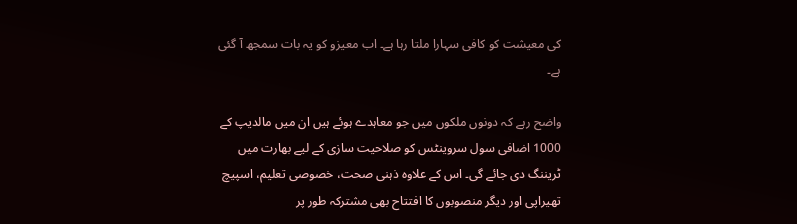کی معیشت کو کافی سہارا ملتا رہا ہے۔ اب معیزو کو یہ بات سمجھ آ گئی ہے۔

واضح رہے کہ دونوں ملکوں میں جو معاہدے ہوئے ہیں ان میں مالدیپ کے 1000 اضافی سول سروینٹس کو صلاحیت سازی کے لیے بھارت میں ٹریننگ دی جائے گی۔ اس کے علاوہ ذہنی صحت، خصوصی تعلیم، اسپیچ تھیراپی اور دیگر منصوبوں کا افتتاح بھی مشترکہ طور پر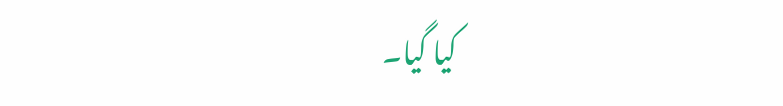کیا گیا۔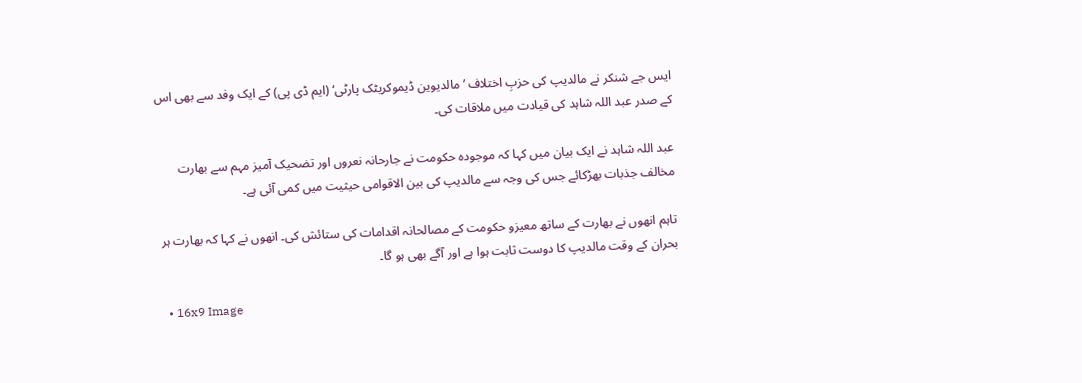ایس جے شنکر نے مالدیپ کی حزبِ اختلاف ’مالدیوین ڈیموکریٹک پارٹی‘ (ایم ڈی پی) کے ایک وفد سے بھی اس کے صدر عبد اللہ شاہد کی قیادت میں ملاقات کی۔

عبد اللہ شاہد نے ایک بیان میں کہا کہ موجودہ حکومت نے جارحانہ نعروں اور تضحیک آمیز مہم سے بھارت مخالف جذبات بھڑکائے جس کی وجہ سے مالدیپ کی بین الاقوامی حیثیت میں کمی آئی ہے۔

تاہم انھوں نے بھارت کے ساتھ معیزو حکومت کے مصالحانہ اقدامات کی ستائش کی۔ انھوں نے کہا کہ بھارت ہر بحران کے وقت مالدیپ کا دوست ثابت ہوا ہے اور آگے بھی ہو گا۔

  • 16x9 Image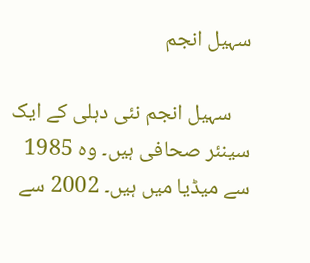سہیل انجم

    سہیل انجم نئی دہلی کے ایک سینئر صحافی ہیں۔ وہ 1985 سے میڈیا میں ہیں۔ 2002 سے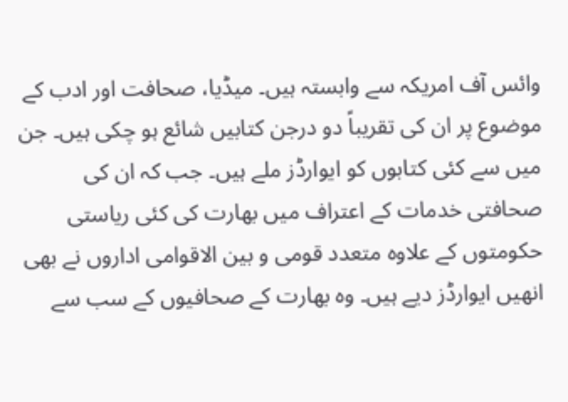وائس آف امریکہ سے وابستہ ہیں۔ میڈیا، صحافت اور ادب کے موضوع پر ان کی تقریباً دو درجن کتابیں شائع ہو چکی ہیں۔ جن میں سے کئی کتابوں کو ایوارڈز ملے ہیں۔ جب کہ ان کی صحافتی خدمات کے اعتراف میں بھارت کی کئی ریاستی حکومتوں کے علاوہ متعدد قومی و بین الاقوامی اداروں نے بھی انھیں ایوارڈز دیے ہیں۔ وہ بھارت کے صحافیوں کے سب سے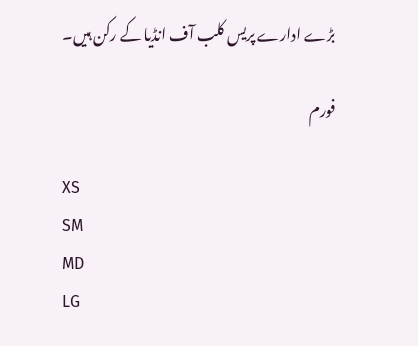بڑے ادارے پریس کلب آف انڈیا کے رکن ہیں۔

فورم

XS
SM
MD
LG